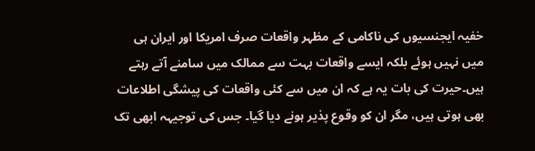خفیہ ایجنسیوں کی ناکامی کے مظہر واقعات صرف امریکا اور ایران ہی میں نہیں ہوئے بلکہ ایسے واقعات بہت سے ممالک میں سامنے آتے رہتے ہیں۔حیرت کی بات یہ ہے کہ ان میں سے کئی واقعات کی پیشگی اطلاعات بھی ہوتی ہیں، مگر ان کو وقوع پذیر ہونے دیا گیا۔ جس کی توجیہہ ابھی تک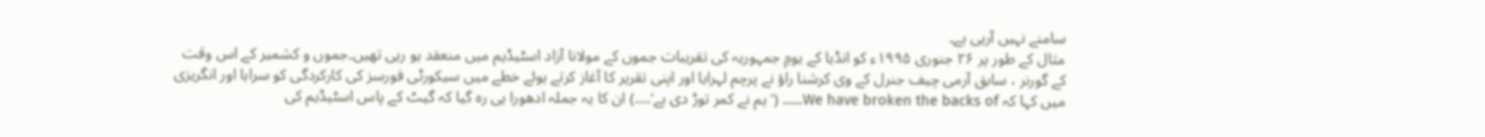سامنے نہیں آرہی ہے۔
مثال کے طور پر ۲۶ جنوری ۱۹۹۵ء کو انڈیا کے یومِ جمہوریہ کی تقریبات جموں کے مولانا آزاد اسٹیڈیم میں منعقد ہو رہی تھیں۔جموں و کشمیر کے اس وقت کے گورنر ، سابق آرمی چیف جنرل کے وی کرشنا راؤ نے پرچم لہرایا اور اپنی تقریر کا آغاز کرتے ہوئے خطے میں سیکورٹی فورسز کی کارکردگی کو سراہا اور انگریزی میں کہا کہ We have broken the backs of..... (’ہم نے کمر توڑ دی ہے‘....) ان کا یہ جملہ ادھورا ہی رہ گیا کہ گیٹ کے پاس اسٹیڈیم کی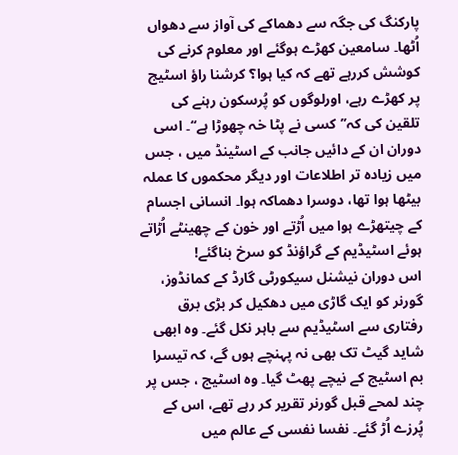پارکنگ کی جگہ سے دھماکے کی آواز سے دھواں اُٹھا۔ سامعین کھڑے ہوگئے اور معلوم کرنے کی کوشش کررہے تھے کہ کیا ہوا؟ کرشنا راؤ اسٹیج پر کھڑے رہے، اورلوگوں کو پُرسکون رہنے کی تلقین کی کہ’’کسی نے پٹا خہ چھوڑا ہے‘‘۔ اسی دوران ان کے دائیں جانب کے اسٹینڈ میں ، جس میں زیادہ تر اطلاعات اور دیگر محکموں کا عملہ بیٹھا ہوا تھا، دوسرا دھماکہ ہوا۔ انسانی اجسام کے چیتھڑے ہوا میں اُڑتے اور خون کے چھینٹے اُڑاتے ہوئے اسٹیڈیم کے گراؤنڈ کو سرخ بناگئے!
اس دوران نیشنل سیکورٹی گارڈ کے کمانڈوز، گورنر کو ایک گاڑی میں دھکیل کر بڑی برق رفتاری سے اسٹیڈیم سے باہر نکل گئے۔ وہ ابھی شاید گیٹ تک بھی نہ پہنچے ہوں گے، کہ تیسرا بم اسٹیج کے نیچے پھٹ گیا۔ وہ اسٹیج ، جس پر چند لمحے قبل گورنر تقریر کر رہے تھے، اس کے پُرزے اُڑ گئے۔ نفسا نفسی کے عالم میں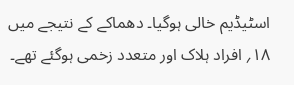اسٹیڈیم خالی ہوگیا۔ دھماکے کے نتیجے میں ۱۸؍ افراد ہلاک اور متعدد زخمی ہوگئے تھے۔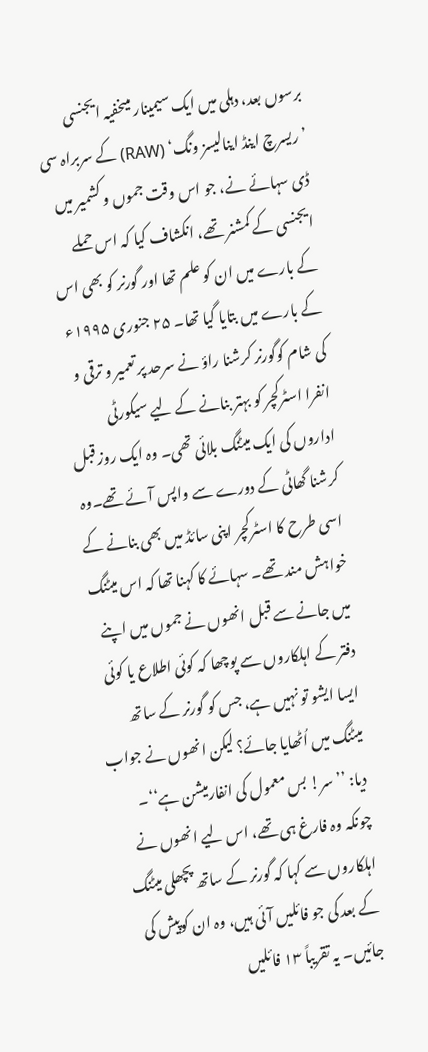برسوں بعد، دہلی میں ایک سیمینار میںخفیہ ایجنسی ’ریسرچ اینڈ اینالیسز ونگ‘ (RAW) کے سربراہ سی ڈی سہائے نے، جو اس وقت جموں و کشمیر میں ایجنسی کے کمشنر تھے، انکشاف کیا کہ اس حملے کے بارے میں ان کو علم تھا اور گورنر کو بھی اس کے بارے میں بتایا گیا تھا۔ ۲۵ جنوری ۱۹۹۵ء کی شام کوگورنر کرشنا راؤ نے سرحد پر تعمیر و ترقی و انفرا اسٹرکچر کو بہتر بنانے کے لیے سیکورٹی اداروں کی ایک میٹنگ بلائی تھی۔ وہ ایک روز قبل کرشنا گھاٹی کے دورے سے واپس آئے تھے۔وہ اسی طرح کا اسٹرکچر اپنی سائڈ میں بھی بنانے کے خواہش مند تھے۔ سہائے کا کہنا تھا کہ اس میٹنگ میں جانے سے قبل انھوں نے جموں میں اپنے دفتر کے اہلکاروں سے پوچھا کہ کوئی اطلاع یا کوئی ایسا ایشو تو نہیں ہے، جس کو گورنر کے ساتھ میٹنگ میں اُٹھایا جائے؟ لیکن انھوں نے جواب دیا: ’’سر! بس معمول کی انفارمیشن ہے‘‘۔
چونکہ وہ فارغ ہی تھے، اس لیے انھوں نے اہلکاروں سے کہا کہ گورنر کے ساتھ پچھلی میٹنگ کے بعد کی جو فائلیں آئی ہیں، وہ ان کوپیش کی جائیں۔ یہ تقریباً ۱۳ فائلیں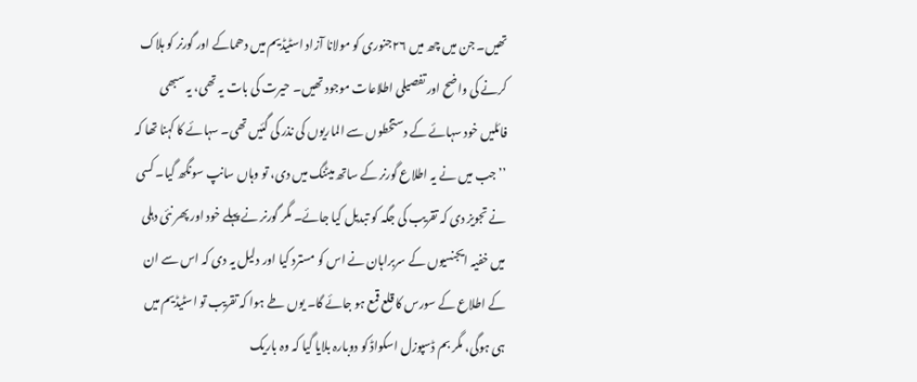تھیں۔ جن میں چھ میں ۲۶جنوری کو مولانا آزاد اسٹیڈیم میں دھماکے اور گورنر کو ہلاک کرنے کی واضح اور تفصیلی اطلاعات موجود تھیں۔ حیرت کی بات یہ تھی، یہ سبھی فائلیں خود سہائے کے دستخطوں سے الماریوں کی نذر کی گئیں تھی۔ سہائے کا کہنا تھا کہ ’’جب میں نے یہ اطلاع گورنر کے ساتھ میٹنگ میں دی، تو وہاں سانپ سونگھ گیا۔ کسی نے تجویز دی کہ تقریب کی جگہ کو تبدیل کیا جائے۔ مگر گورنر نے پہلے خود اور پھر نئی دہلی میں خفیہ ایجنسیوں کے سربراہان نے اس کو مسترد کیا اور دلیل یہ دی کہ اس سے ان کے اطلاع کے سورس کا قلع قمع ہو جائے گا۔ یوں طے ہوا کہ تقریب تو اسٹیڈیم میں ہی ہوگی، مگر بم ڈسپوزل اسکواڈ کو دوبارہ بلایا گیا کہ وہ باریک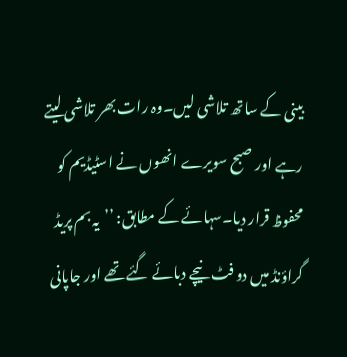بینی کے ساتھ تلاشی لیں۔وہ رات بھر تلاشی لیتے رہے اور صبح سویرے انھوں نے اسٹیڈیم کو محفوظ قرار دیا۔سہائے کے مطابق: ’’یہ بم پریڈ گراؤنڈ میں دو فٹ نیچے دبائے گئے تھے اور جاپانی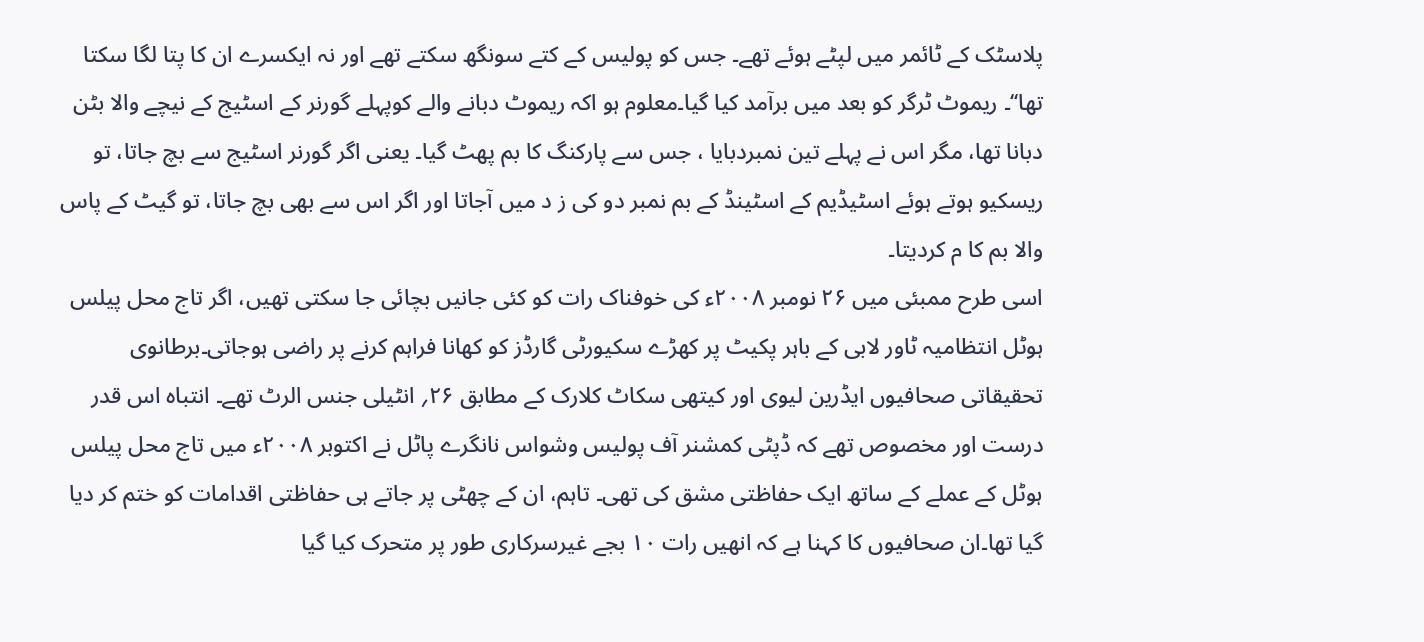پلاسٹک کے ٹائمر میں لپٹے ہوئے تھے۔ جس کو پولیس کے کتے سونگھ سکتے تھے اور نہ ایکسرے ان کا پتا لگا سکتا تھا‘‘۔ ریموٹ ٹرگر کو بعد میں برآمد کیا گیا۔معلوم ہو اکہ ریموٹ دبانے والے کوپہلے گورنر کے اسٹیج کے نیچے والا بٹن دبانا تھا، مگر اس نے پہلے تین نمبردبایا ، جس سے پارکنگ کا بم پھٹ گیا۔ یعنی اگر گورنر اسٹیج سے بچ جاتا، تو ریسکیو ہوتے ہوئے اسٹیڈیم کے اسٹینڈ کے بم نمبر دو کی ز د میں آجاتا اور اگر اس سے بھی بچ جاتا، تو گیٹ کے پاس والا بم کا م کردیتا۔
اسی طرح ممبئی میں ۲۶ نومبر ۲۰۰۸ء کی خوفناک رات کو کئی جانیں بچائی جا سکتی تھیں، اگر تاج محل پیلس ہوٹل انتظامیہ ٹاور لابی کے باہر پکیٹ پر کھڑے سکیورٹی گارڈز کو کھانا فراہم کرنے پر راضی ہوجاتی۔برطانوی تحقیقاتی صحافیوں ایڈرین لیوی اور کیتھی سکاٹ کلارک کے مطابق ۲۶؍ انٹیلی جنس الرٹ تھے۔ انتباہ اس قدر درست اور مخصوص تھے کہ ڈپٹی کمشنر آف پولیس وشواس نانگرے پاٹل نے اکتوبر ۲۰۰۸ء میں تاج محل پیلس ہوٹل کے عملے کے ساتھ ایک حفاظتی مشق کی تھی۔ تاہم، ان کے چھٹی پر جاتے ہی حفاظتی اقدامات کو ختم کر دیا گیا تھا۔ان صحافیوں کا کہنا ہے کہ انھیں رات ۱۰ بجے غیرسرکاری طور پر متحرک کیا گیا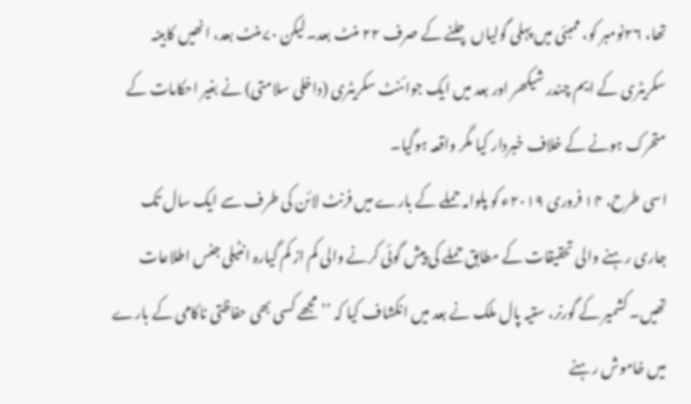تھا، ۲۶نومبر کو، ممبئی میں پہلی گولیاں چلنے کے صرف ۲۲ منٹ بعد۔لیکن ۷۰منٹ بعد، انھیں کابینہ سکریٹری کے ایم چندر شیکھر اور بعد میں ایک جوائنٹ سکریٹری (داخلی سلامتی) نے بغیر احکامات کے متحرک ہونے کے خلاف خبردار کیا مگر واقعہ ہوگیا۔
اسی طرح، ۱۴ فروری ۲۰۱۹ء کو پلوامہ حملے کے بارے میں فرنٹ لائن کی طرف سے ایک سال تک جاری رہنے والی تحقیقات کے مطابق حملے کی پیش گوئی کرنے والی کم از کم گیارہ انٹیلی جنس اطلاعات تھیں۔ کشمیر کے گورنر، ستیہ پال ملک نے بعد میں انکشاف کیا کہ ’’مجھے کسی بھی حفاظتی ناکامی کے بارے میں خاموش رہنے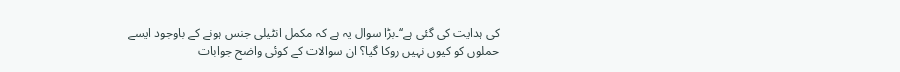کی ہدایت کی گئی ہے‘‘۔بڑا سوال یہ ہے کہ مکمل انٹیلی جنس ہونے کے باوجود ایسے حملوں کو کیوں نہیں روکا گیا؟ ان سوالات کے کوئی واضح جوابات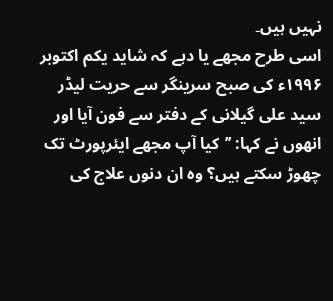نہیں ہیں۔
اسی طرح مجھے یا دہے کہ شاید یکم اکتوبر ۱۹۹۶ء کی صبح سرینگر سے حریت لیڈر سید علی گیلانی کے دفتر سے فون آیا اور انھوں نے کہا: ’’کیا آپ مجھے ایئرپورٹ تک چھوڑ سکتے ہیں؟ وہ ان دنوں علاج کی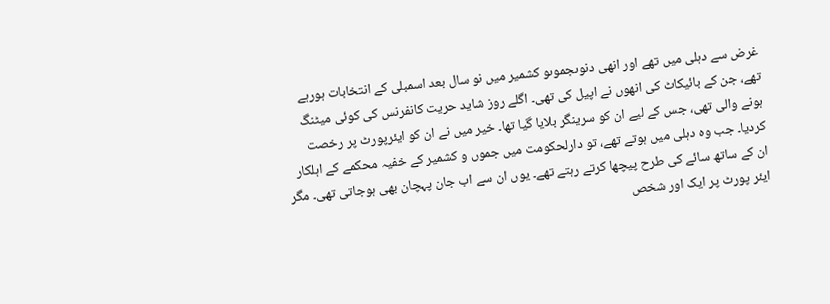غرض سے دہلی میں تھے اور انھی دنوںجموںو کشمیر میں نو سال بعد اسمبلی کے انتخابات ہورہے تھے، جن کے بائیکاٹ کی انھوں نے اپیل کی تھی۔ اگلے روز شاید حریت کانفرنس کی کوئی میٹنگ ہونے والی تھی، جس کے لیے ان کو سرینگر بلایا گیا تھا۔ خیر میں نے ان کو ایئرپورٹ پر رخصت کردیا۔ جب وہ دہلی میں ہوتے تھے، تو دارلحکومت میں جموں و کشمیر کے خفیہ محکمے کے اہلکار ان کے ساتھ سائے کی طرح پیچھا کرتے رہتے تھے۔ یوں ان سے اب جان پہچان بھی ہوجاتی تھی۔ مگر ایئر پورٹ پر ایک اور شخص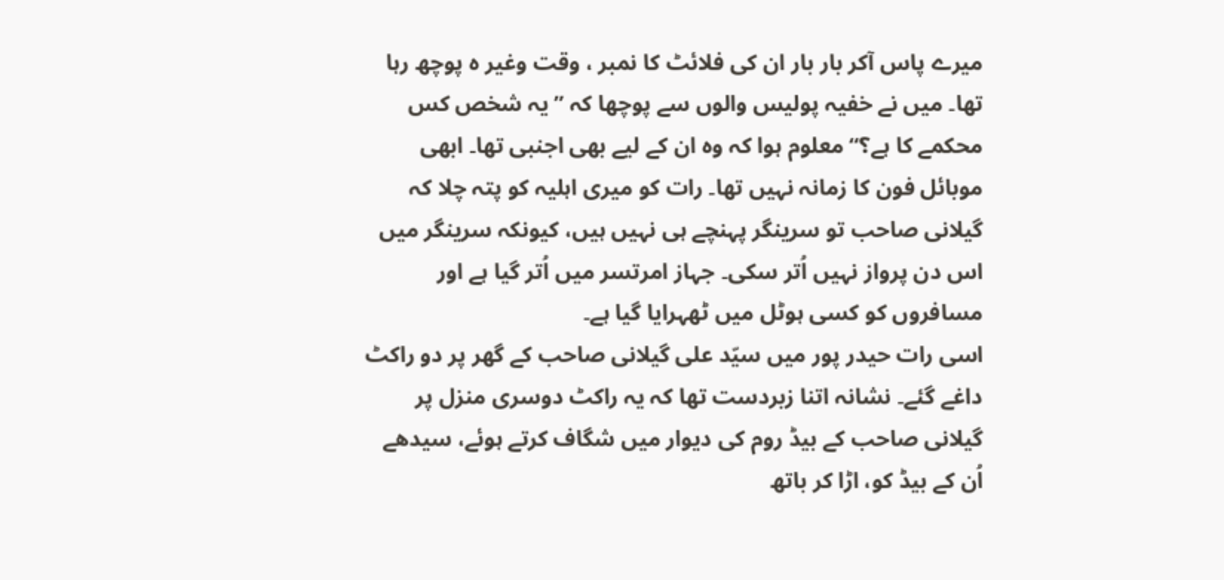میرے پاس آکر بار بار ان کی فلائٹ کا نمبر ، وقت وغیر ہ پوچھ رہا تھا۔ میں نے خفیہ پولیس والوں سے پوچھا کہ ’’یہ شخص کس محکمے کا ہے؟‘‘ معلوم ہوا کہ وہ ان کے لیے بھی اجنبی تھا۔ ابھی موبائل فون کا زمانہ نہیں تھا۔ رات کو میری اہلیہ کو پتہ چلا کہ گیلانی صاحب تو سرینگر پہنچے ہی نہیں ہیں، کیونکہ سرینگر میں اس دن پرواز نہیں اُتر سکی۔ جہاز امرتسر میں اُتر گیا ہے اور مسافروں کو کسی ہوٹل میں ٹھہرایا گیا ہے۔
اسی رات حیدر پور میں سیّد علی گیلانی صاحب کے گھر پر دو راکٹ داغے گئے۔ نشانہ اتنا زبردست تھا کہ یہ راکٹ دوسری منزل پر گیلانی صاحب کے بیڈ روم کی دیوار میں شگاف کرتے ہوئے، سیدھے اُن کے بیڈ کو، اڑا کر باتھ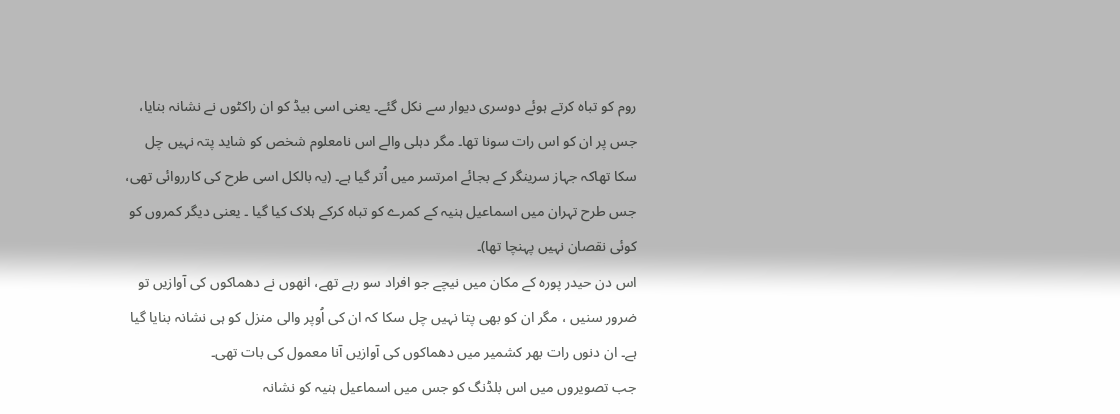روم کو تباہ کرتے ہوئے دوسری دیوار سے نکل گئے۔ یعنی اسی بیڈ کو ان راکٹوں نے نشانہ بنایا، جس پر ان کو اس رات سونا تھا۔ مگر دہلی والے اس نامعلوم شخص کو شاید پتہ نہیں چل سکا تھاکہ جہاز سرینگر کے بجائے امرتسر میں اُتر گیا ہے۔ (یہ بالکل اسی طرح کی کارروائی تھی، جس طرح تہران میں اسماعیل ہنیہ کے کمرے کو تباہ کرکے ہلاک کیا گیا ۔ یعنی دیگر کمروں کو کوئی نقصان نہیں پہنچا تھا)۔
اس دن حیدر پورہ کے مکان میں نیچے جو افراد سو رہے تھے، انھوں نے دھماکوں کی آوازیں تو ضرور سنیں ، مگر ان کو بھی پتا نہیں چل سکا کہ ان کی اُوپر والی منزل کو ہی نشانہ بنایا گیا ہے۔ ان دنوں رات بھر کشمیر میں دھماکوں کی آوازیں آنا معمول کی بات تھی۔
جب تصویروں میں اس بلڈنگ کو جس میں اسماعیل ہنیہ کو نشانہ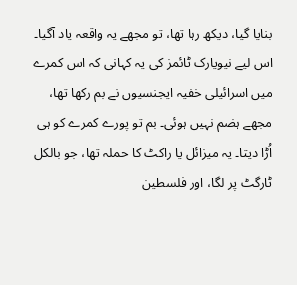بنایا گیا، دیکھ رہا تھا، تو مجھے یہ واقعہ یاد آگیا۔ اس لیے نیویارک ٹائمز کی یہ کہانی کہ اس کمرے میں اسرائیلی خفیہ ایجنسیوں نے بم رکھا تھا، مجھے ہضم نہیں ہوئی۔ بم تو پورے کمرے کو ہی اُڑا دیتا۔ یہ میزائل یا راکٹ کا حملہ تھا، جو بالکل ٹارگٹ پر لگا، اور فلسطین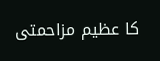کا عظیم مزاحمتی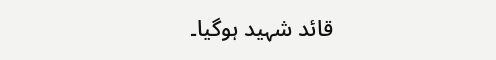قائد شہید ہوگیا۔